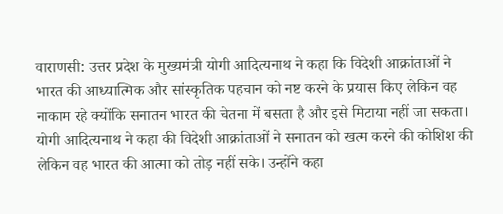वाराणसी: उत्तर प्रदेश के मुख्यमंत्री योगी आदित्यनाथ ने कहा कि विदेशी आक्रांताओं ने भारत की आध्यात्मिक और सांस्कृतिक पहचान को नष्ट करने के प्रयास किए लेकिन वह नाकाम रहे क्योंकि सनातन भारत की चेतना में बसता है और इसे मिटाया नहीं जा सकता।
योगी आदित्यनाथ ने कहा की विदेशी आक्रांताओं ने सनातन को खत्म करने की कोशिश की लेकिन वह भारत की आत्मा को तोड़ नहीं सके। उन्होंने कहा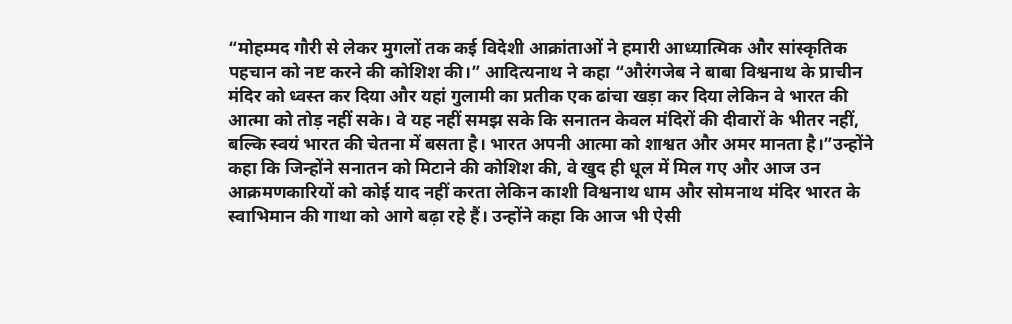“मोहम्मद गौरी से लेकर मुगलों तक कई विदेशी आक्रांताओं ने हमारी आध्यात्मिक और सांस्कृतिक पहचान को नष्ट करने की कोशिश की।” आदित्यनाथ ने कहा “औरंगजेब ने बाबा विश्वनाथ के प्राचीन मंदिर को ध्वस्त कर दिया और यहां गुलामी का प्रतीक एक ढांचा खड़ा कर दिया लेकिन वे भारत की आत्मा को तोड़ नहीं सके। वे यह नहीं समझ सके कि सनातन केवल मंदिरों की दीवारों के भीतर नहीं, बल्कि स्वयं भारत की चेतना में बसता है। भारत अपनी आत्मा को शाश्वत और अमर मानता है।”उन्होंने कहा कि जिन्होंने सनातन को मिटाने की कोशिश की, वे खुद ही धूल में मिल गए और आज उन आक्रमणकारियों को कोई याद नहीं करता लेकिन काशी विश्वनाथ धाम और सोमनाथ मंदिर भारत के स्वाभिमान की गाथा को आगे बढ़ा रहे हैं। उन्होंने कहा कि आज भी ऐसी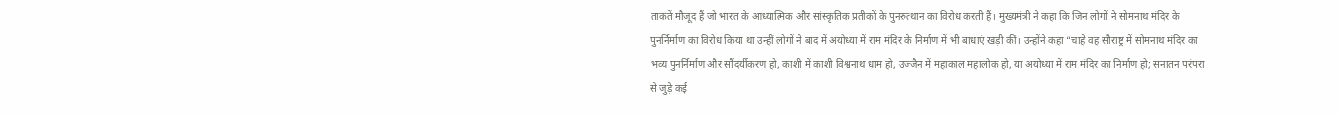ताकतें मौजूद हैं जो भारत के आध्यात्मिक और सांस्कृतिक प्रतीकों के पुनरुत्थान का विरोध करती हैं। मुख्यमंत्री ने कहा कि जिन लोगों ने सोमनाथ मंदिर के पुनर्निर्माण का विरोध किया था उन्हीं लोगों ने बाद में अयोध्या में राम मंदिर के निर्माण में भी बाधाएं खड़ी कीं। उन्होंने कहा “चाहे वह सौराष्ट्र में सोमनाथ मंदिर का भव्य पुनर्निर्माण और सौंदर्यीकरण हो, काशी में काशी विश्वनाथ धाम हो, उज्जैन में महाकाल महालोक हो, या अयोध्या में राम मंदिर का निर्माण हो; सनातन परंपरा से जुड़े कई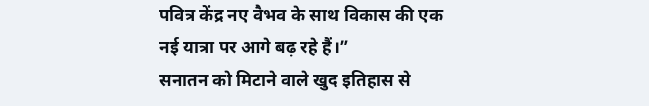पवित्र केंद्र नए वैभव के साथ विकास की एक नई यात्रा पर आगे बढ़ रहे हैं।”
सनातन को मिटाने वाले खुद इतिहास से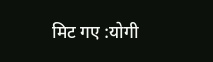मिट गए :योगी